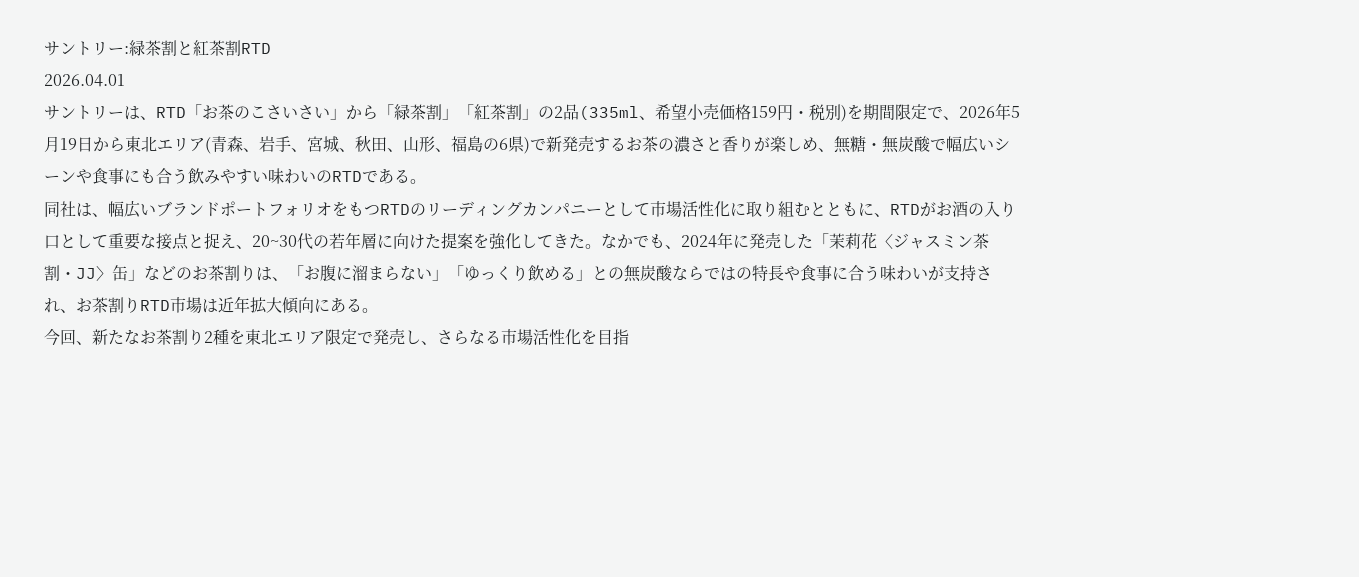サントリー:緑茶割と紅茶割RTD
2026.04.01
サントリーは、RTD「お茶のこさいさい」から「緑茶割」「紅茶割」の2品(335ml、希望小売価格159円・税別)を期間限定で、2026年5月19日から東北エリア(青森、岩手、宮城、秋田、山形、福島の6県)で新発売するお茶の濃さと香りが楽しめ、無糖・無炭酸で幅広いシーンや食事にも合う飲みやすい味わいのRTDである。
同社は、幅広いブランドポートフォリオをもつRTDのリーディングカンパニーとして市場活性化に取り組むとともに、RTDがお酒の入り口として重要な接点と捉え、20~30代の若年層に向けた提案を強化してきた。なかでも、2024年に発売した「茉莉花〈ジャスミン茶割・JJ〉缶」などのお茶割りは、「お腹に溜まらない」「ゆっくり飲める」との無炭酸ならではの特長や食事に合う味わいが支持され、お茶割りRTD市場は近年拡大傾向にある。
今回、新たなお茶割り2種を東北エリア限定で発売し、さらなる市場活性化を目指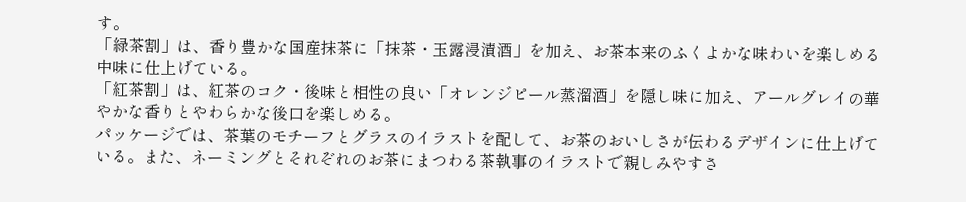す。
「緑茶割」は、香り豊かな国産抹茶に「抹茶・玉露浸漬酒」を加え、お茶本来のふくよかな味わいを楽しめる中味に仕上げている。
「紅茶割」は、紅茶のコク・後味と相性の良い「オレンジピール蒸溜酒」を隠し味に加え、アールグレイの華やかな香りとやわらかな後口を楽しめる。
パッケージでは、茶葉のモチーフとグラスのイラストを配して、お茶のおいしさが伝わるデザインに仕上げている。また、ネーミングとそれぞれのお茶にまつわる茶執事のイラストで親しみやすさ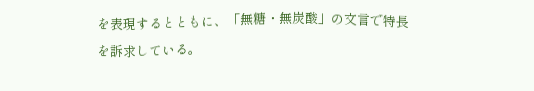を表現するとともに、「無糖・無炭酸」の文言で特長を訴求している。